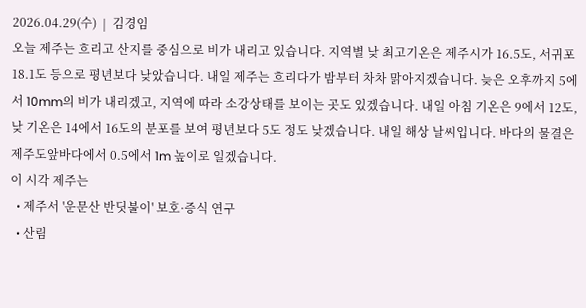2026.04.29(수)  |  김경임
오늘 제주는 흐리고 산지를 중심으로 비가 내리고 있습니다. 지역별 낮 최고기온은 제주시가 16.5도, 서귀포 18.1도 등으로 평년보다 낮았습니다. 내일 제주는 흐리다가 밤부터 차차 맑아지겠습니다. 늦은 오후까지 5에서 10mm의 비가 내리겠고, 지역에 따라 소강상태를 보이는 곳도 있겠습니다. 내일 아침 기온은 9에서 12도, 낮 기온은 14에서 16도의 분포를 보여 평년보다 5도 정도 낮겠습니다. 내일 해상 날씨입니다. 바다의 물결은 제주도앞바다에서 0.5에서 1m 높이로 일겠습니다.
이 시각 제주는
  • 제주서 '운문산 반딧불이' 보호·증식 연구
  • 산림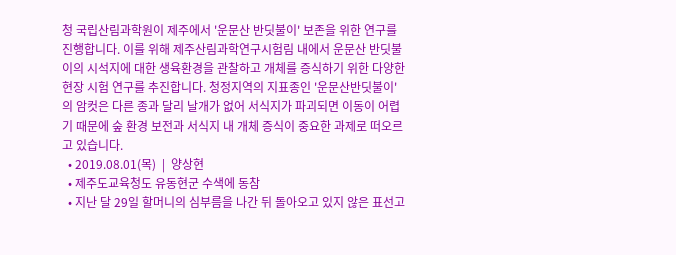청 국립산림과학원이 제주에서 '운문산 반딧불이' 보존을 위한 연구를 진행합니다. 이를 위해 제주산림과학연구시험림 내에서 운문산 반딧불이의 시석지에 대한 생육환경을 관찰하고 개체를 증식하기 위한 다양한 현장 시험 연구를 추진합니다. 청정지역의 지표종인 '운문산반딧불이'의 암컷은 다른 종과 달리 날개가 없어 서식지가 파괴되면 이동이 어렵기 때문에 숲 환경 보전과 서식지 내 개체 증식이 중요한 과제로 떠오르고 있습니다.
  • 2019.08.01(목)  |  양상현
  • 제주도교육청도 유동현군 수색에 동참
  • 지난 달 29일 할머니의 심부름을 나간 뒤 돌아오고 있지 않은 표선고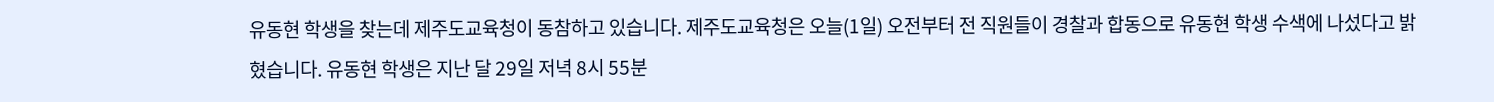유동현 학생을 찾는데 제주도교육청이 동참하고 있습니다. 제주도교육청은 오늘(1일) 오전부터 전 직원들이 경찰과 합동으로 유동현 학생 수색에 나섰다고 밝혔습니다. 유동현 학생은 지난 달 29일 저녁 8시 55분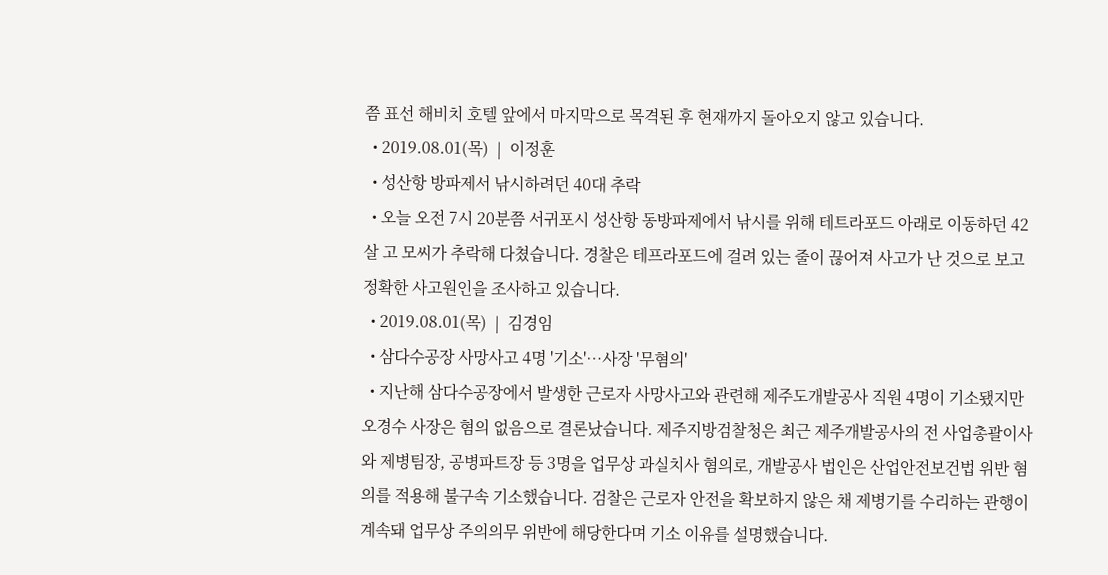쯤 표선 해비치 호텔 앞에서 마지막으로 목격된 후 현재까지 돌아오지 않고 있습니다.
  • 2019.08.01(목)  |  이정훈
  • 성산항 방파제서 낚시하려던 40대 추락
  • 오늘 오전 7시 20분쯤 서귀포시 성산항 동방파제에서 낚시를 위해 테트라포드 아래로 이동하던 42살 고 모씨가 추락해 다쳤습니다. 경찰은 테프라포드에 걸려 있는 줄이 끊어져 사고가 난 것으로 보고 정확한 사고원인을 조사하고 있습니다.
  • 2019.08.01(목)  |  김경임
  • 삼다수공장 사망사고 4명 '기소'…사장 '무혐의'
  • 지난해 삼다수공장에서 발생한 근로자 사망사고와 관련해 제주도개발공사 직원 4명이 기소됐지만 오경수 사장은 혐의 없음으로 결론났습니다. 제주지방검찰청은 최근 제주개발공사의 전 사업총괄이사와 제병팀장, 공병파트장 등 3명을 업무상 과실치사 혐의로, 개발공사 법인은 산업안전보건법 위반 혐의를 적용해 불구속 기소했습니다. 검찰은 근로자 안전을 확보하지 않은 채 제병기를 수리하는 관행이 계속돼 업무상 주의의무 위반에 해당한다며 기소 이유를 설명했습니다.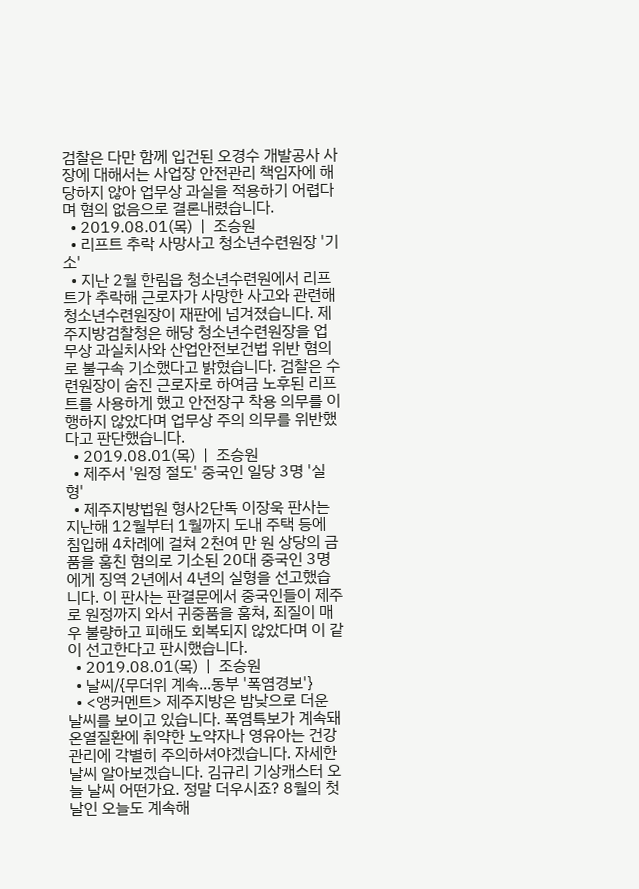검찰은 다만 함께 입건된 오경수 개발공사 사장에 대해서는 사업장 안전관리 책임자에 해당하지 않아 업무상 과실을 적용하기 어렵다며 혐의 없음으로 결론내렸습니다.
  • 2019.08.01(목)  |  조승원
  • 리프트 추락 사망사고 청소년수련원장 '기소'
  • 지난 2월 한림읍 청소년수련원에서 리프트가 추락해 근로자가 사망한 사고와 관련해 청소년수련원장이 재판에 넘겨졌습니다. 제주지방검찰청은 해당 청소년수련원장을 업무상 과실치사와 산업안전보건법 위반 혐의로 불구속 기소했다고 밝혔습니다. 검찰은 수련원장이 숨진 근로자로 하여금 노후된 리프트를 사용하게 했고 안전장구 착용 의무를 이행하지 않았다며 업무상 주의 의무를 위반했다고 판단했습니다.
  • 2019.08.01(목)  |  조승원
  • 제주서 '원정 절도' 중국인 일당 3명 '실형'
  • 제주지방법원 형사2단독 이장욱 판사는 지난해 12월부터 1월까지 도내 주택 등에 침입해 4차례에 걸쳐 2천여 만 원 상당의 금품을 훔친 혐의로 기소된 20대 중국인 3명에게 징역 2년에서 4년의 실형을 선고했습니다. 이 판사는 판결문에서 중국인들이 제주로 원정까지 와서 귀중품을 훔쳐, 죄질이 매우 불량하고 피해도 회복되지 않았다며 이 같이 선고한다고 판시했습니다.
  • 2019.08.01(목)  |  조승원
  • 날씨/{무더위 계속...동부 '폭염경보'}
  • <앵커멘트> 제주지방은 밤낮으로 더운 날씨를 보이고 있습니다. 폭염특보가 계속돼 온열질환에 취약한 노약자나 영유아는 건강관리에 각별히 주의하셔야겠습니다. 자세한 날씨 알아보겠습니다. 김규리 기상캐스터 오늘 날씨 어떤가요. 정말 더우시죠? 8월의 첫날인 오늘도 계속해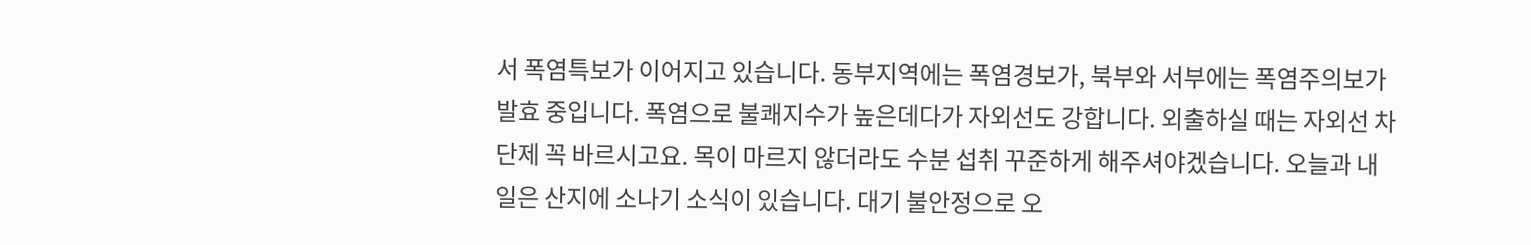서 폭염특보가 이어지고 있습니다. 동부지역에는 폭염경보가, 북부와 서부에는 폭염주의보가 발효 중입니다. 폭염으로 불쾌지수가 높은데다가 자외선도 강합니다. 외출하실 때는 자외선 차단제 꼭 바르시고요. 목이 마르지 않더라도 수분 섭취 꾸준하게 해주셔야겠습니다. 오늘과 내일은 산지에 소나기 소식이 있습니다. 대기 불안정으로 오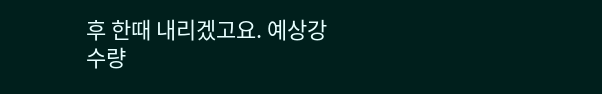후 한때 내리겠고요. 예상강수량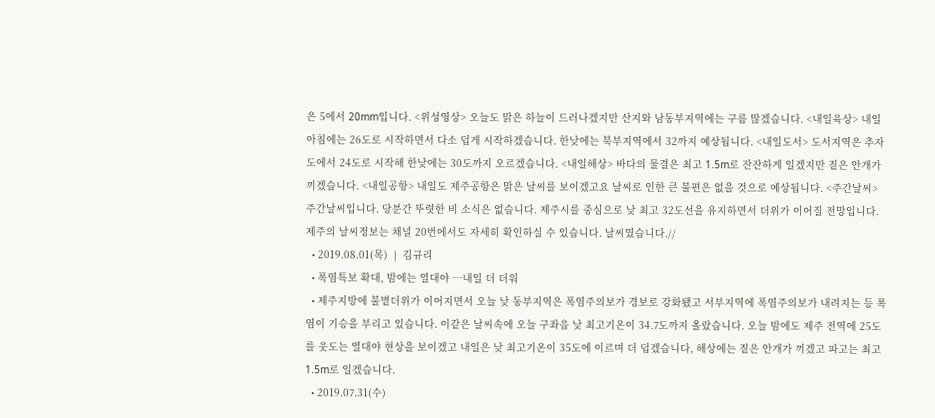은 5에서 20mm입니다. <위성영상> 오늘도 맑은 하늘이 드러나겠지만 산지와 남동부지역에는 구름 많겠습니다. <내일육상> 내일 아침에는 26도로 시작하면서 다소 덥게 시작하겠습니다. 한낮에는 북부지역에서 32까지 예상됩니다. <내일도서> 도서지역은 추자도에서 24도로 시작해 한낮에는 30도까지 오르겠습니다. <내일해상> 바다의 물결은 최고 1.5m로 잔잔하게 일겠지만 짙은 안개가 끼겠습니다. <내일공항> 내일도 제주공항은 맑은 날씨를 보이겠고요 날씨로 인한 큰 불편은 없을 것으로 예상됩니다. <주간날씨> 주간날씨입니다. 당분간 뚜렷한 비 소식은 없습니다. 제주시를 중심으로 낮 최고 32도선을 유지하면서 더위가 이어질 전망입니다. 제주의 날씨정보는 채널 20번에서도 자세히 확인하실 수 있습니다. 날씨였습니다.//
  • 2019.08.01(목)  |  김규리
  • 폭염특보 확대, 밤에는 열대야 …내일 더 더워
  • 제주지방에 불볕더위가 이어지면서 오늘 낮 동부지역은 폭염주의보가 경보로 강화됐고 서부지역에 폭염주의보가 내려지는 등 폭염이 기승을 부리고 있습니다. 이같은 날씨속에 오늘 구좌읍 낮 최고기온이 34.7도까지 올랐습니다. 오늘 밤에도 제주 전역에 25도를 웃도는 열대야 현상을 보이겠고 내일은 낮 최고기온이 35도에 이르며 더 덥겠습니다, 해상에는 짙은 안개가 끼겠고 파고는 최고 1.5m로 일겠습니다.
  • 2019.07.31(수)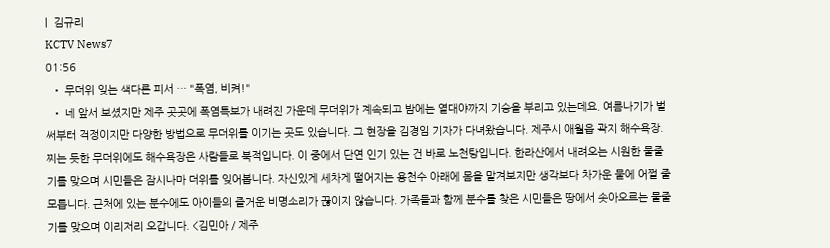|  김규리
KCTV News7
01:56
  • 무더위 잊는 색다른 피서 … "폭염, 비켜!"
  • 네 앞서 보셨지만 제주 곳곳에 폭염특보가 내려진 가운데 무더위가 계속되고 밤에는 열대야까지 기승을 부리고 있는데요. 여름나기가 벌써부터 걱정이지만 다양한 방법으로 무더위를 이기는 곳도 있습니다. 그 현장을 김경임 기자가 다녀왔습니다. 제주시 애월읍 곽지 해수욕장. 찌는 듯한 무더위에도 해수욕장은 사람들로 북적입니다. 이 중에서 단연 인기 있는 건 바로 노천탕입니다. 한라산에서 내려오는 시원한 물줄기를 맞으며 시민들은 잠시나마 더위를 잊어봅니다. 자신있게 세차게 떨어지는 용천수 아래에 몸을 맡겨보지만 생각보다 차가운 물에 어쩔 줄 모릅니다. 근처에 있는 분수에도 아이들의 즐거운 비명소리가 끊이지 않습니다. 가족들과 함께 분수를 찾은 시민들은 땅에서 솟아오르는 물줄기를 맞으며 이리저리 오갑니다. <김민아 / 제주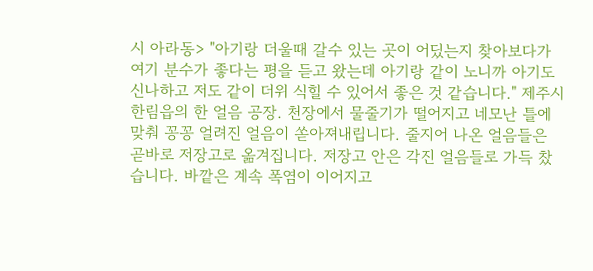시 아라동> "아기랑 더울때 갈수 있는 곳이 어딨는지 찾아보다가 여기 분수가 좋다는 평을 듣고 왔는데 아기랑 같이 노니까 아기도 신나하고 저도 같이 더위 식힐 수 있어서 좋은 것 같습니다." 제주시 한림읍의 한 얼음 공장. 천장에서 물줄기가 떨어지고 네모난 틀에 맞춰 꽁꽁 얼려진 얼음이 쏟아져내립니다. 줄지어 나온 얼음들은 곧바로 저장고로 옮겨집니다. 저장고 안은 각진 얼음들로 가득 찼습니다. 바깥은 계속 폭염이 이어지고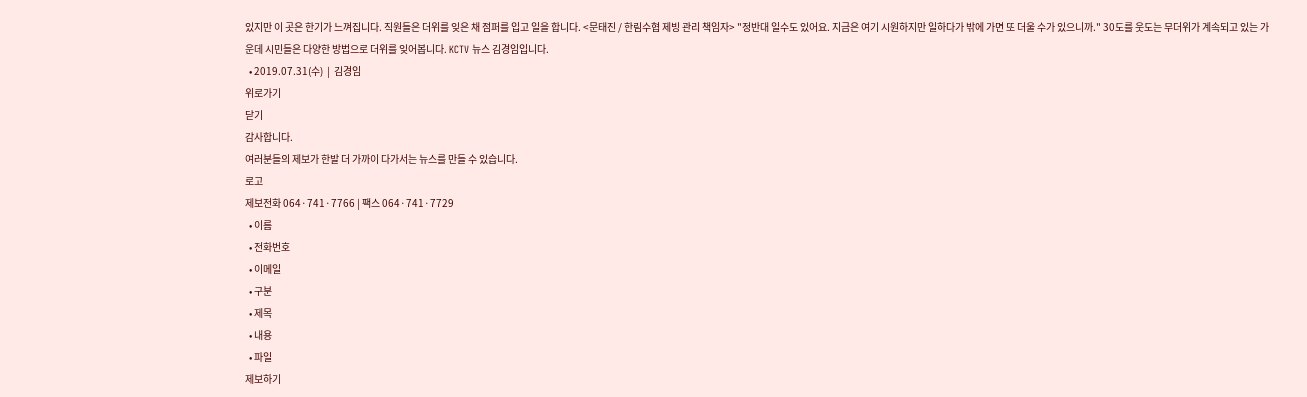있지만 이 곳은 한기가 느껴집니다. 직원들은 더위를 잊은 채 점퍼를 입고 일을 합니다. <문태진 / 한림수협 제빙 관리 책임자> "정반대 일수도 있어요. 지금은 여기 시원하지만 일하다가 밖에 가면 또 더울 수가 있으니까." 30도를 웃도는 무더위가 계속되고 있는 가운데 시민들은 다양한 방법으로 더위를 잊어봅니다. KCTV 뉴스 김경임입니다.
  • 2019.07.31(수)  |  김경임
위로가기
닫기
감사합니다.
여러분들의 제보가 한발 더 가까이 다가서는 뉴스를 만들 수 있습니다.
로고
제보전화 064·741·7766 | 팩스 064·741·7729
  • 이름
  • 전화번호
  • 이메일
  • 구분
  • 제목
  • 내용
  • 파일
제보하기